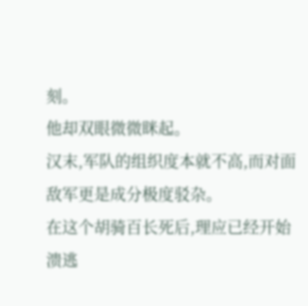刻。
他却双眼微微眯起。
汉末,军队的组织度本就不高,而对面敌军更是成分极度驳杂。
在这个胡骑百长死后,理应已经开始溃逃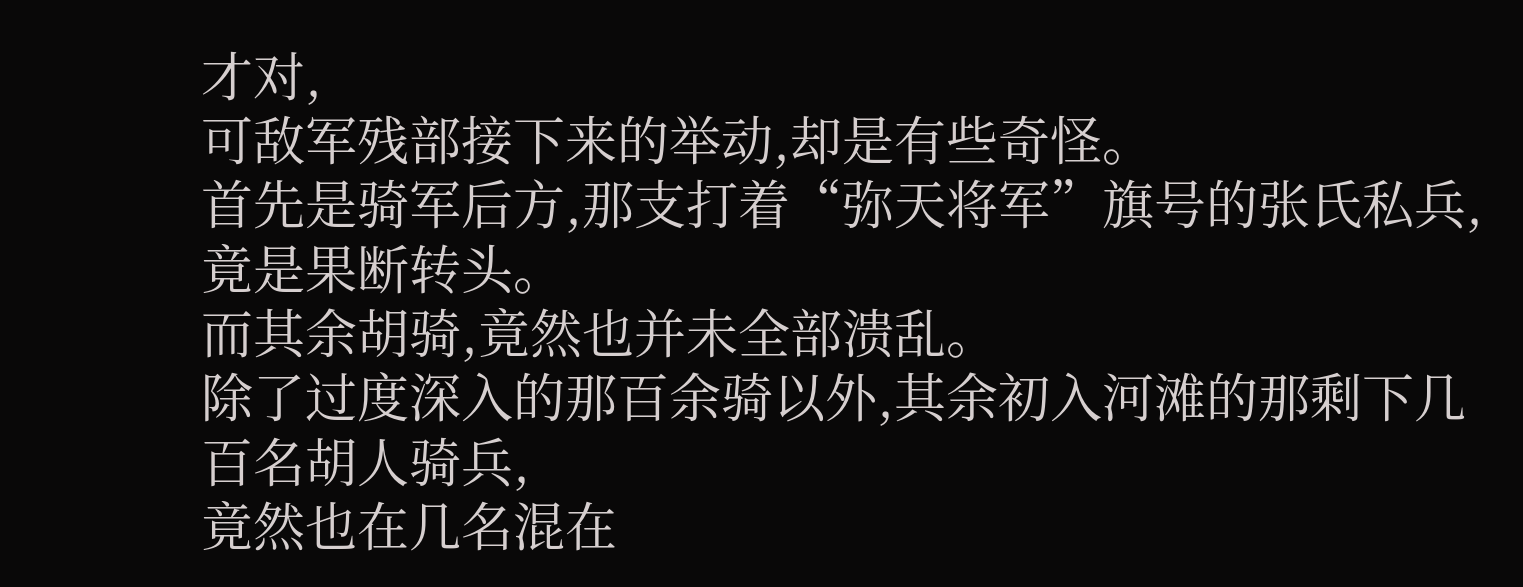才对,
可敌军残部接下来的举动,却是有些奇怪。
首先是骑军后方,那支打着“弥天将军”旗号的张氏私兵,竟是果断转头。
而其余胡骑,竟然也并未全部溃乱。
除了过度深入的那百余骑以外,其余初入河滩的那剩下几百名胡人骑兵,
竟然也在几名混在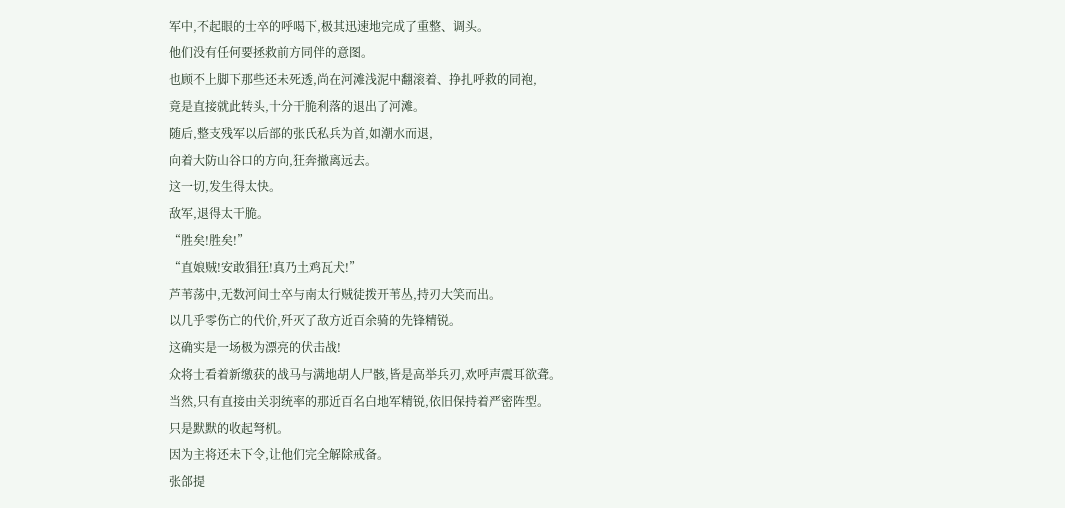军中,不起眼的士卒的呼喝下,极其迅速地完成了重整、调头。
他们没有任何要拯救前方同伴的意图。
也顾不上脚下那些还未死透,尚在河滩浅泥中翻滚着、挣扎呼救的同袍,
竟是直接就此转头,十分干脆利落的退出了河滩。
随后,整支残军以后部的张氏私兵为首,如潮水而退,
向着大防山谷口的方向,狂奔撤离远去。
这一切,发生得太快。
敌军,退得太干脆。
“胜矣!胜矣!”
“直娘贼!安敢猖狂!真乃土鸡瓦犬!”
芦苇荡中,无数河间士卒与南太行贼徒拨开苇丛,持刃大笑而出。
以几乎零伤亡的代价,歼灭了敌方近百余骑的先锋精锐。
这确实是一场极为漂亮的伏击战!
众将士看着新缴获的战马与满地胡人尸骸,皆是高举兵刃,欢呼声震耳欲聋。
当然,只有直接由关羽统率的那近百名白地军精锐,依旧保持着严密阵型。
只是默默的收起弩机。
因为主将还未下令,让他们完全解除戒备。
张郃提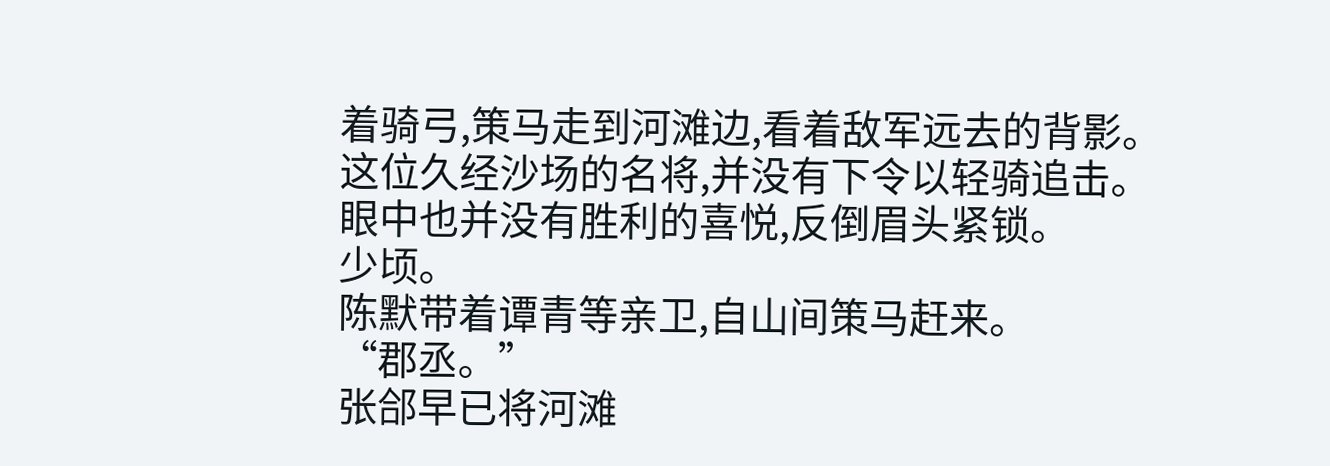着骑弓,策马走到河滩边,看着敌军远去的背影。
这位久经沙场的名将,并没有下令以轻骑追击。
眼中也并没有胜利的喜悦,反倒眉头紧锁。
少顷。
陈默带着谭青等亲卫,自山间策马赶来。
“郡丞。”
张郃早已将河滩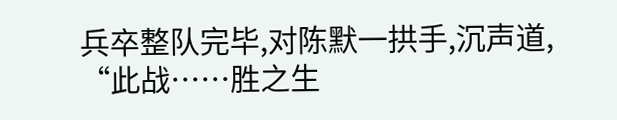兵卒整队完毕,对陈默一拱手,沉声道,
“此战……胜之生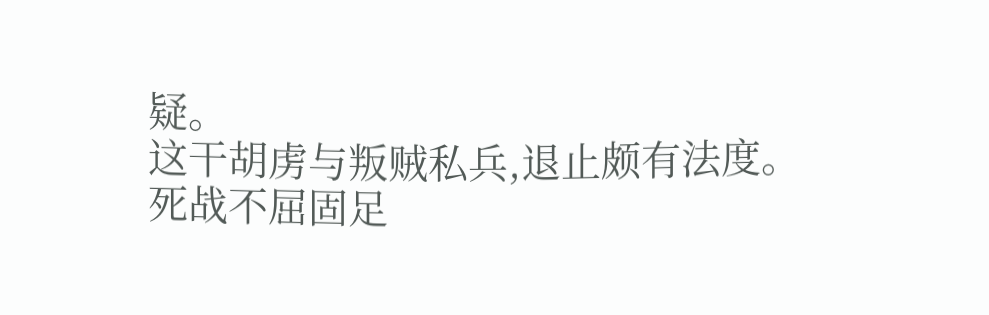疑。
这干胡虏与叛贼私兵,退止颇有法度。
死战不屈固足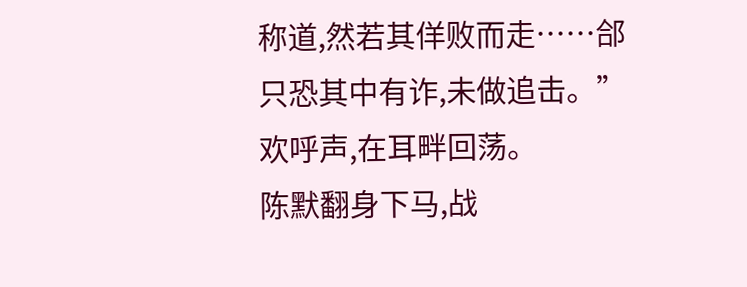称道,然若其佯败而走……郃只恐其中有诈,未做追击。”
欢呼声,在耳畔回荡。
陈默翻身下马,战